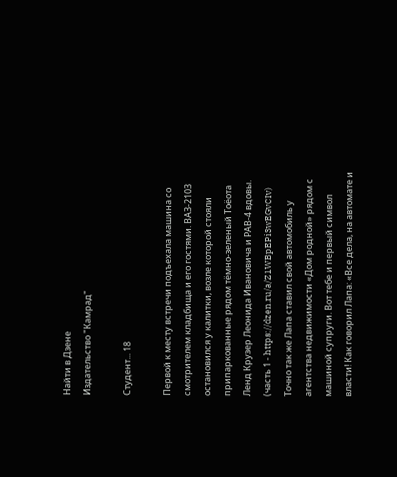Найти в Дзене
Издательство "Камрад"

Студент... 18

Первой к месту встречи подъехала машина со смотрителем кладбища и его гостями. ВАЗ-2103 остановился у калитки, возле которой стояли припаркованные рядом тёмно-зеленый Тоёота Ленд Крузер Леонида Ивановича и РАВ-4 вдовы. (часть 1 - https://dzen.ru/a/Z1WBpEPi3wEGvCIv) Точно так же Лапа ставил свой автомобиль у агентства недвижимости «Дом родной» рядом с машиной супруги. Вот тебе и первый символ власти! Как говорил Лапа: «Все дела, на автомате и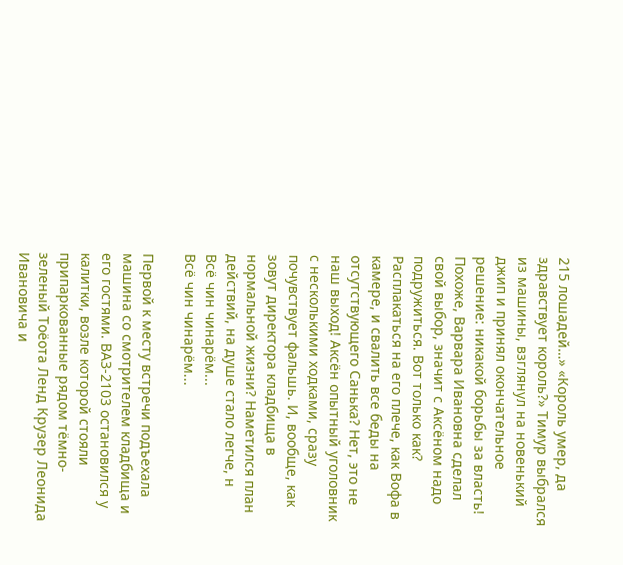215 лошадей…» «Король умер, да здравствует король?» Тимур выбрался из машины, взглянул на новенький джип и принял окончательное решение: никакой борьбы за власть! Похоже, Варвара Ивановна сделал свой выбор, значит с Аксёном надо подружиться. Вот только как? Расплакаться на его плече, как Вофа в камере, и свалить все беды на отсутствующего Санька? Нет, это не наш выход! Аксён опытный уголовник с несколькими ходками, сразу почувствует фальшь. И, вообще, как зовут директора кладбища в нормальной жизни? Наметился план действий, на душе стало легче, н
Всё чин чинарём...
Всё чин чинарём...

Первой к месту встречи подъехала машина со смотрителем кладбища и его гостями. ВАЗ-2103 остановился у калитки, возле которой стояли припаркованные рядом тёмно-зеленый Тоёота Ленд Крузер Леонида Ивановича и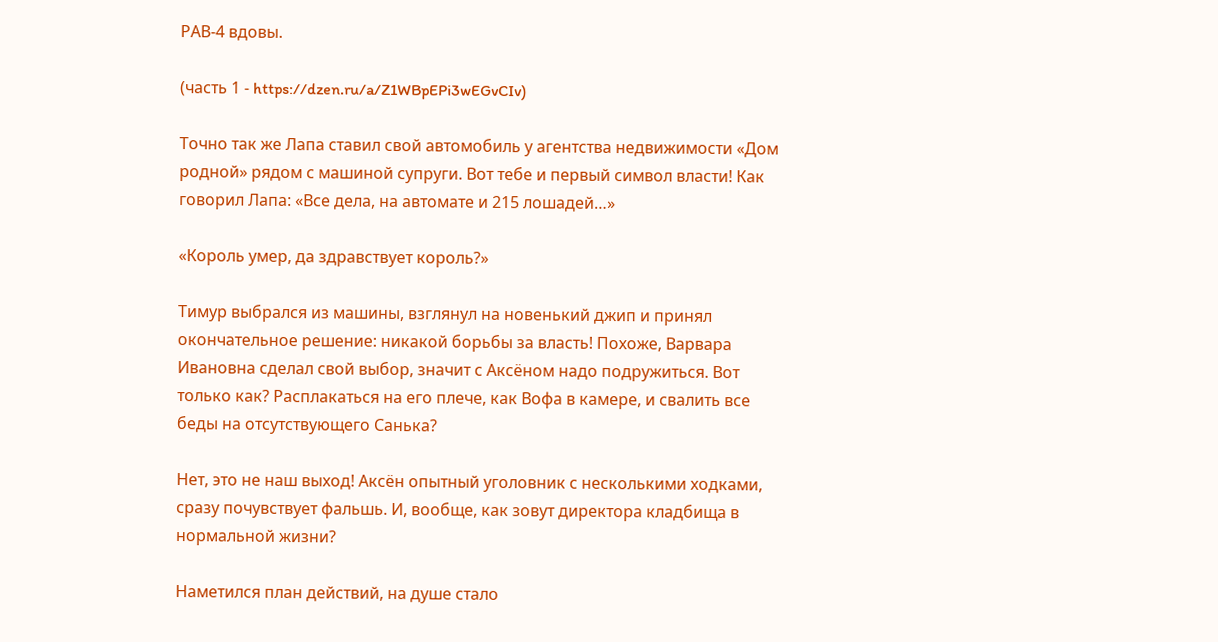РАВ-4 вдовы.

(часть 1 - https://dzen.ru/a/Z1WBpEPi3wEGvCIv)

Точно так же Лапа ставил свой автомобиль у агентства недвижимости «Дом родной» рядом с машиной супруги. Вот тебе и первый символ власти! Как говорил Лапа: «Все дела, на автомате и 215 лошадей…»

«Король умер, да здравствует король?»

Тимур выбрался из машины, взглянул на новенький джип и принял окончательное решение: никакой борьбы за власть! Похоже, Варвара Ивановна сделал свой выбор, значит с Аксёном надо подружиться. Вот только как? Расплакаться на его плече, как Вофа в камере, и свалить все беды на отсутствующего Санька?

Нет, это не наш выход! Аксён опытный уголовник с несколькими ходками, сразу почувствует фальшь. И, вообще, как зовут директора кладбища в нормальной жизни?

Наметился план действий, на душе стало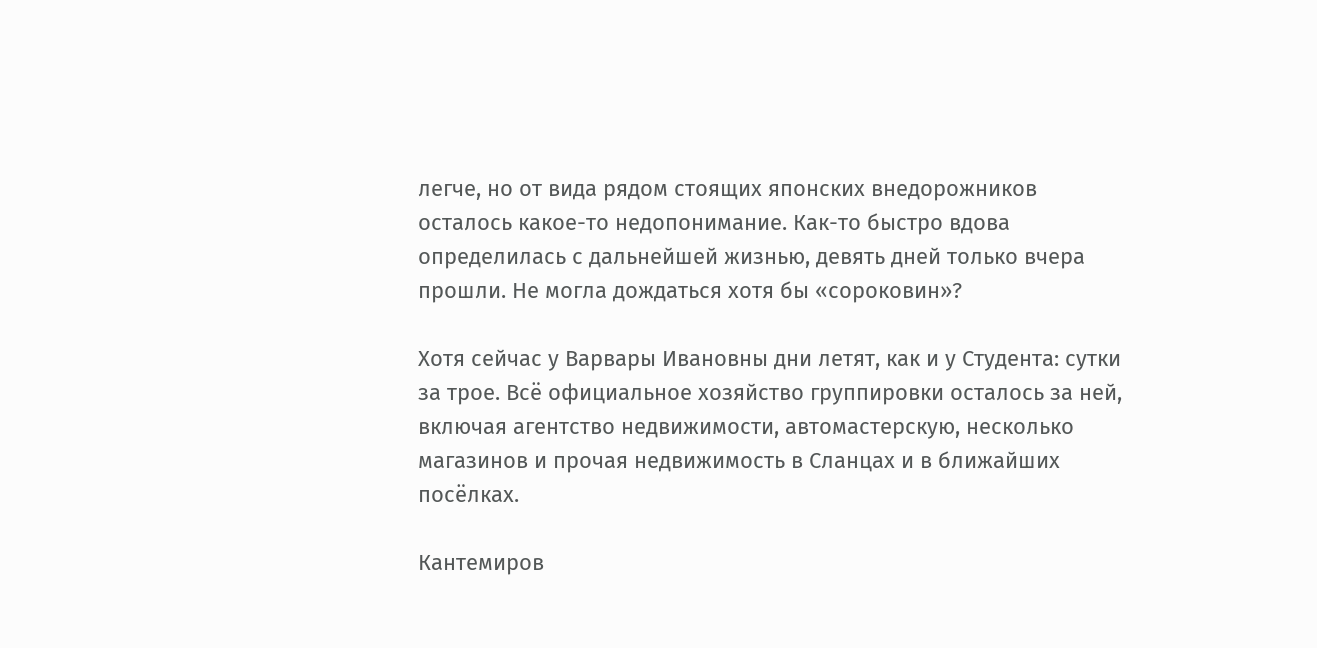легче, но от вида рядом стоящих японских внедорожников осталось какое-то недопонимание. Как-то быстро вдова определилась с дальнейшей жизнью, девять дней только вчера прошли. Не могла дождаться хотя бы «сороковин»?

Хотя сейчас у Варвары Ивановны дни летят, как и у Студента: сутки за трое. Всё официальное хозяйство группировки осталось за ней, включая агентство недвижимости, автомастерскую, несколько магазинов и прочая недвижимость в Сланцах и в ближайших посёлках.

Кантемиров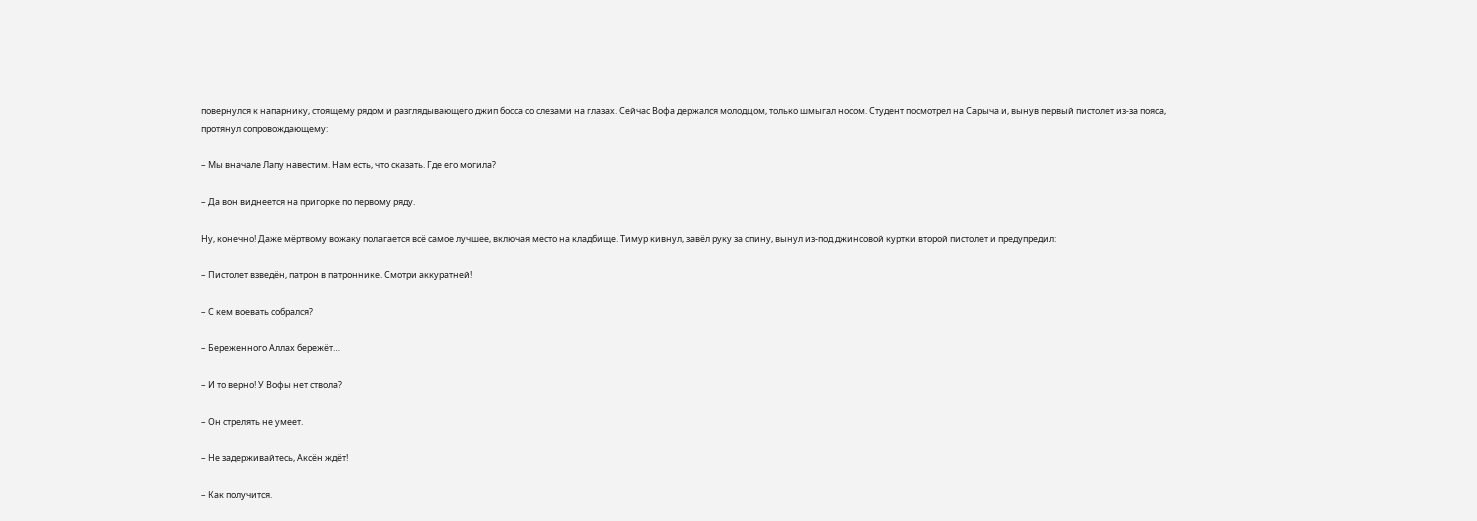повернулся к напарнику, стоящему рядом и разглядывающего джип босса со слезами на глазах. Сейчас Вофа держался молодцом, только шмыгал носом. Студент посмотрел на Сарыча и, вынув первый пистолет из-за пояса, протянул сопровождающему:

– Мы вначале Лапу навестим. Нам есть, что сказать. Где его могила?

– Да вон виднеется на пригорке по первому ряду.

Ну, конечно! Даже мёртвому вожаку полагается всё самое лучшее, включая место на кладбище. Тимур кивнул, завёл руку за спину, вынул из-под джинсовой куртки второй пистолет и предупредил:

– Пистолет взведён, патрон в патроннике. Смотри аккуратней!

– С кем воевать собрался?

– Береженного Аллах бережёт…

– И то верно! У Вофы нет ствола?

– Он стрелять не умеет.

– Не задерживайтесь, Аксён ждёт!

– Как получится.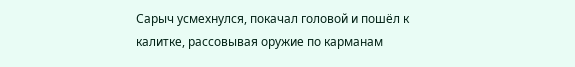Сарыч усмехнулся, покачал головой и пошёл к калитке, рассовывая оружие по карманам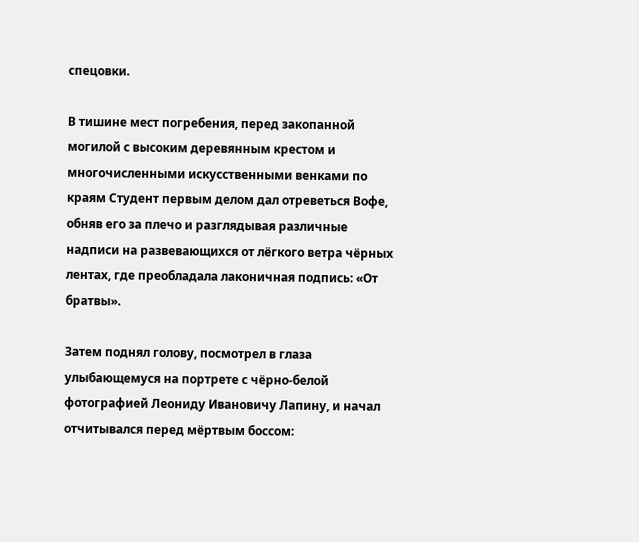спецовки.

В тишине мест погребения, перед закопанной могилой с высоким деревянным крестом и многочисленными искусственными венками по краям Студент первым делом дал отреветься Вофе, обняв его за плечо и разглядывая различные надписи на развевающихся от лёгкого ветра чёрных лентах, где преобладала лаконичная подпись: «От братвы».

Затем поднял голову, посмотрел в глаза улыбающемуся на портрете с чёрно-белой фотографией Леониду Ивановичу Лапину, и начал отчитывался перед мёртвым боссом: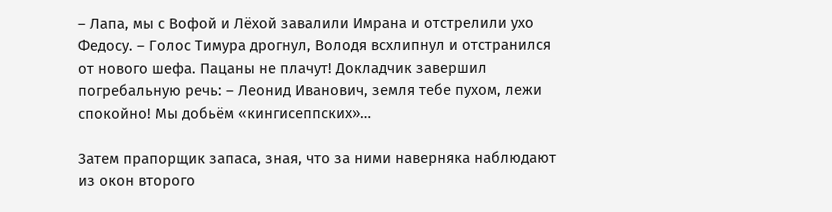– Лапа, мы с Вофой и Лёхой завалили Имрана и отстрелили ухо Федосу. – Голос Тимура дрогнул, Володя всхлипнул и отстранился от нового шефа. Пацаны не плачут! Докладчик завершил погребальную речь: – Леонид Иванович, земля тебе пухом, лежи спокойно! Мы добьём «кингисеппских»…

Затем прапорщик запаса, зная, что за ними наверняка наблюдают из окон второго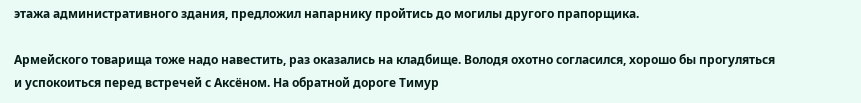этажа административного здания, предложил напарнику пройтись до могилы другого прапорщика.

Армейского товарища тоже надо навестить, раз оказались на кладбище. Володя охотно согласился, хорошо бы прогуляться и успокоиться перед встречей с Аксёном. На обратной дороге Тимур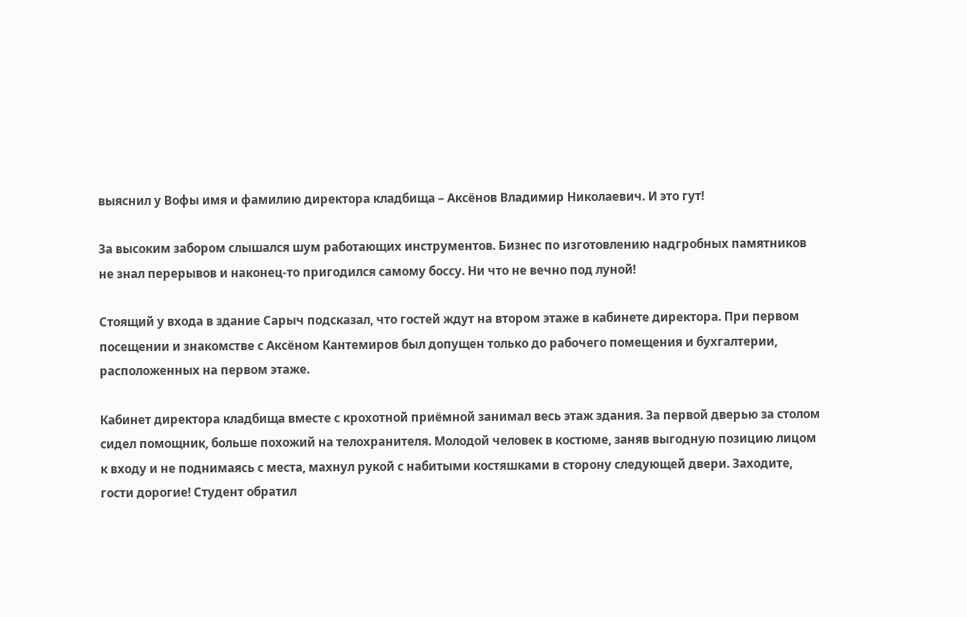выяснил у Вофы имя и фамилию директора кладбища – Аксёнов Владимир Николаевич. И это гут!

За высоким забором слышался шум работающих инструментов. Бизнес по изготовлению надгробных памятников не знал перерывов и наконец-то пригодился самому боссу. Ни что не вечно под луной!

Стоящий у входа в здание Сарыч подсказал, что гостей ждут на втором этаже в кабинете директора. При первом посещении и знакомстве с Аксёном Кантемиров был допущен только до рабочего помещения и бухгалтерии, расположенных на первом этаже.

Кабинет директора кладбища вместе с крохотной приёмной занимал весь этаж здания. За первой дверью за столом сидел помощник, больше похожий на телохранителя. Молодой человек в костюме, заняв выгодную позицию лицом к входу и не поднимаясь с места, махнул рукой с набитыми костяшками в сторону следующей двери. Заходите, гости дорогие! Студент обратил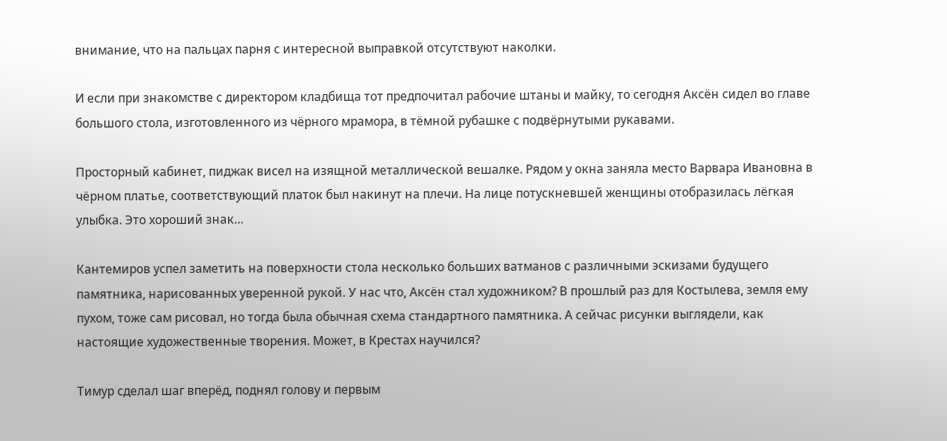внимание, что на пальцах парня с интересной выправкой отсутствуют наколки.

И если при знакомстве с директором кладбища тот предпочитал рабочие штаны и майку, то сегодня Аксён сидел во главе большого стола, изготовленного из чёрного мрамора, в тёмной рубашке с подвёрнутыми рукавами.

Просторный кабинет, пиджак висел на изящной металлической вешалке. Рядом у окна заняла место Варвара Ивановна в чёрном платье, соответствующий платок был накинут на плечи. На лице потускневшей женщины отобразилась лёгкая улыбка. Это хороший знак…

Кантемиров успел заметить на поверхности стола несколько больших ватманов с различными эскизами будущего памятника, нарисованных уверенной рукой. У нас что, Аксён стал художником? В прошлый раз для Костылева, земля ему пухом, тоже сам рисовал, но тогда была обычная схема стандартного памятника. А сейчас рисунки выглядели, как настоящие художественные творения. Может, в Крестах научился?

Тимур сделал шаг вперёд, поднял голову и первым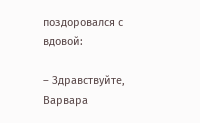поздоровался с вдовой:

– Здравствуйте, Варвара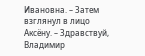Ивановна. – Затем взглянул в лицо Аксёну. – Здравствуй, Владимир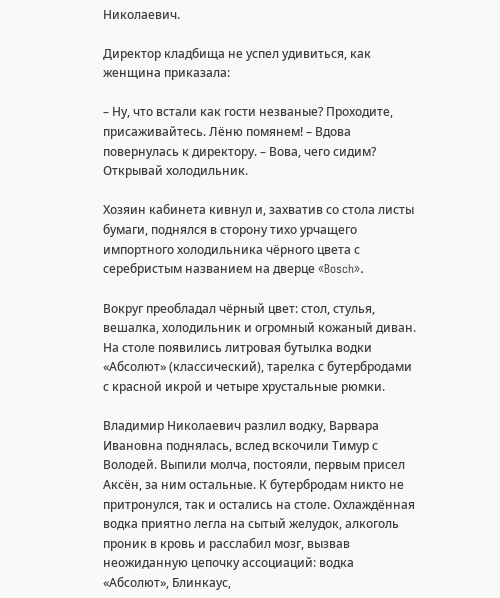Николаевич.

Директор кладбища не успел удивиться, как женщина приказала:

– Ну, что встали как гости незваные? Проходите, присаживайтесь. Лёню помянем! – Вдова повернулась к директору. – Вова, чего сидим? Открывай холодильник.

Хозяин кабинета кивнул и, захватив со стола листы бумаги, поднялся в сторону тихо урчащего импортного холодильника чёрного цвета с серебристым названием на дверце «Bosch».

Вокруг преобладал чёрный цвет: стол, стулья, вешалка, холодильник и огромный кожаный диван. На столе появились литровая бутылка водки «Абсолют» (классический), тарелка с бутербродами с красной икрой и четыре хрустальные рюмки.

Владимир Николаевич разлил водку, Варвара Ивановна поднялась, вслед вскочили Тимур с Володей. Выпили молча, постояли, первым присел Аксён, за ним остальные. К бутербродам никто не притронулся, так и остались на столе. Охлаждённая водка приятно легла на сытый желудок, алкоголь проник в кровь и расслабил мозг, вызвав неожиданную цепочку ассоциаций: водка «Абсолют», Блинкаус,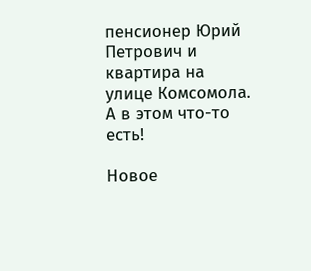пенсионер Юрий Петрович и квартира на улице Комсомола. А в этом что-то есть!

Новое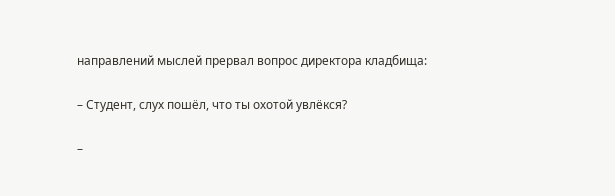направлений мыслей прервал вопрос директора кладбища:

– Студент, слух пошёл, что ты охотой увлёкся?

–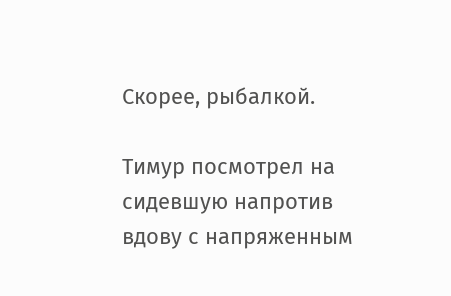Скорее, рыбалкой.

Тимур посмотрел на сидевшую напротив вдову с напряженным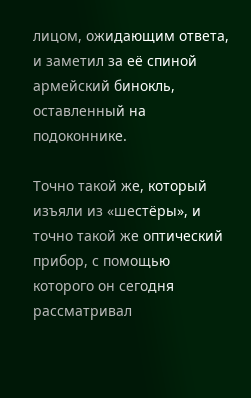лицом, ожидающим ответа, и заметил за её спиной армейский бинокль, оставленный на подоконнике.

Точно такой же, который изъяли из «шестёры», и точно такой же оптический прибор, с помощью которого он сегодня рассматривал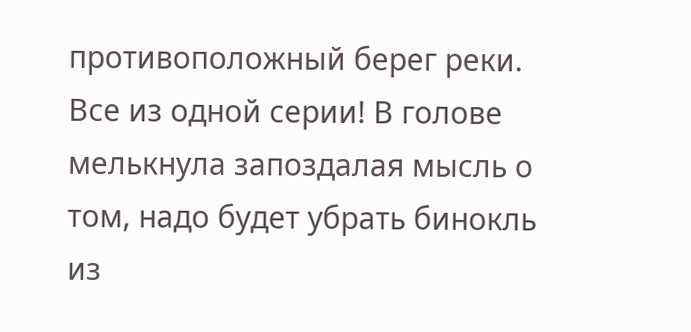противоположный берег реки. Все из одной серии! В голове мелькнула запоздалая мысль о том, надо будет убрать бинокль из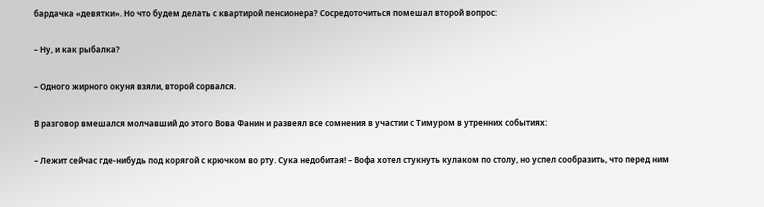бардачка «девятки». Но что будем делать с квартирой пенсионера? Сосредоточиться помешал второй вопрос:

– Ну, и как рыбалка?

– Одного жирного окуня взяли, второй сорвался.

В разговор вмешался молчавший до этого Вова Фанин и развеял все сомнения в участии с Тимуром в утренних событиях:

– Лежит сейчас где-нибудь под корягой с крючком во рту. Сука недобитая! – Вофа хотел стукнуть кулаком по столу, но успел сообразить, что перед ним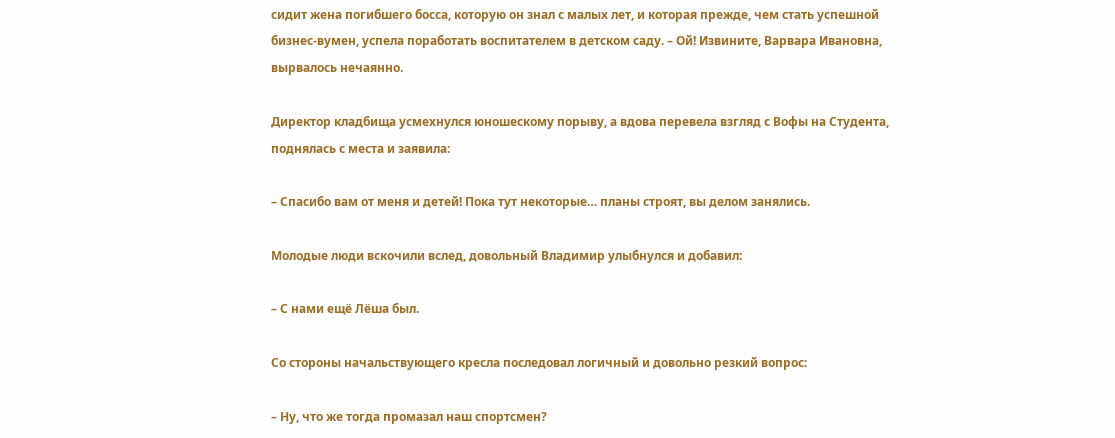сидит жена погибшего босса, которую он знал с малых лет, и которая прежде, чем стать успешной бизнес-вумен, успела поработать воспитателем в детском саду. – Ой! Извините, Варвара Ивановна, вырвалось нечаянно.

Директор кладбища усмехнулся юношескому порыву, а вдова перевела взгляд с Вофы на Студента, поднялась с места и заявила:

– Спасибо вам от меня и детей! Пока тут некоторые… планы строят, вы делом занялись.

Молодые люди вскочили вслед, довольный Владимир улыбнулся и добавил:

– С нами ещё Лёша был.

Со стороны начальствующего кресла последовал логичный и довольно резкий вопрос:

– Ну, что же тогда промазал наш спортсмен?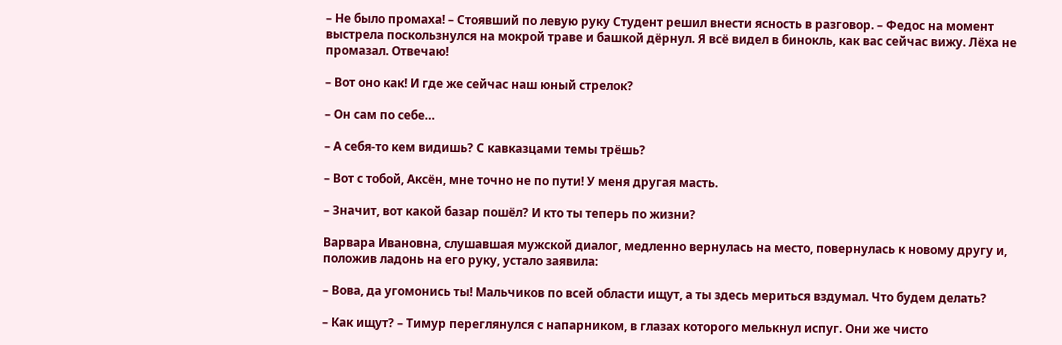– Не было промаха! – Стоявший по левую руку Студент решил внести ясность в разговор. – Федос на момент выстрела поскользнулся на мокрой траве и башкой дёрнул. Я всё видел в бинокль, как вас сейчас вижу. Лёха не промазал. Отвечаю!

– Вот оно как! И где же сейчас наш юный стрелок?

– Он сам по себе…

– А себя-то кем видишь? С кавказцами темы трёшь?

– Вот с тобой, Аксён, мне точно не по пути! У меня другая масть.

– Значит, вот какой базар пошёл? И кто ты теперь по жизни?

Варвара Ивановна, слушавшая мужской диалог, медленно вернулась на место, повернулась к новому другу и, положив ладонь на его руку, устало заявила:

– Вова, да угомонись ты! Мальчиков по всей области ищут, а ты здесь мериться вздумал. Что будем делать?

– Как ищут? – Тимур переглянулся с напарником, в глазах которого мелькнул испуг. Они же чисто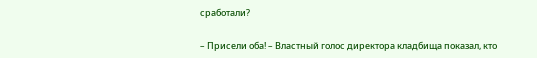сработали?

– Присели оба! – Властный голос директора кладбища показал, кто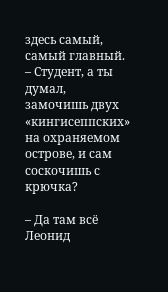здесь самый, самый главный. – Студент, а ты думал, замочишь двух «кингисеппских» на охраняемом острове, и сам соскочишь с крючка?

– Да там всё Леонид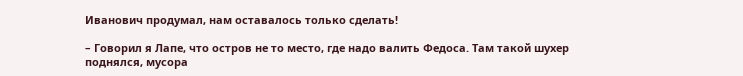Иванович продумал, нам оставалось только сделать!

– Говорил я Лапе, что остров не то место, где надо валить Федоса. Там такой шухер поднялся, мусора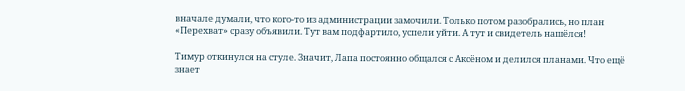вначале думали, что кого-то из администрации замочили. Только потом разобрались, но план «Перехват» сразу объявили. Тут вам подфартило, успели уйти. А тут и свидетель нашёлся!

Тимур откинулся на стуле. Значит, Лапа постоянно общался с Аксёном и делился планами. Что ещё знает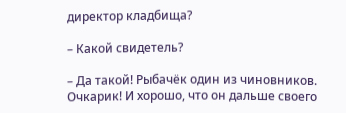директор кладбища?

– Какой свидетель?

– Да такой! Рыбачёк один из чиновников. Очкарик! И хорошо, что он дальше своего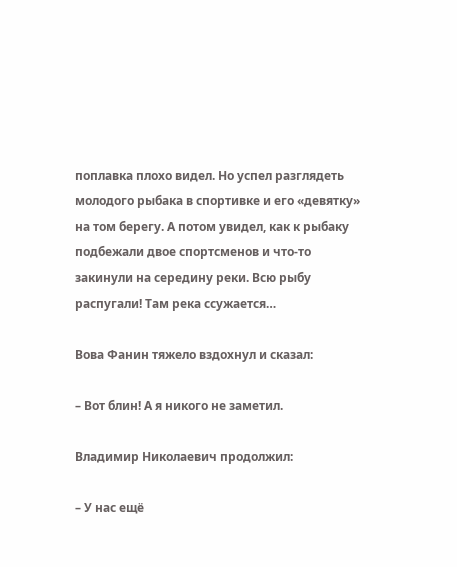поплавка плохо видел. Но успел разглядеть молодого рыбака в спортивке и его «девятку» на том берегу. А потом увидел, как к рыбаку подбежали двое спортсменов и что-то закинули на середину реки. Всю рыбу распугали! Там река ссужается…

Вова Фанин тяжело вздохнул и сказал:

– Вот блин! А я никого не заметил.

Владимир Николаевич продолжил:

– У нас ещё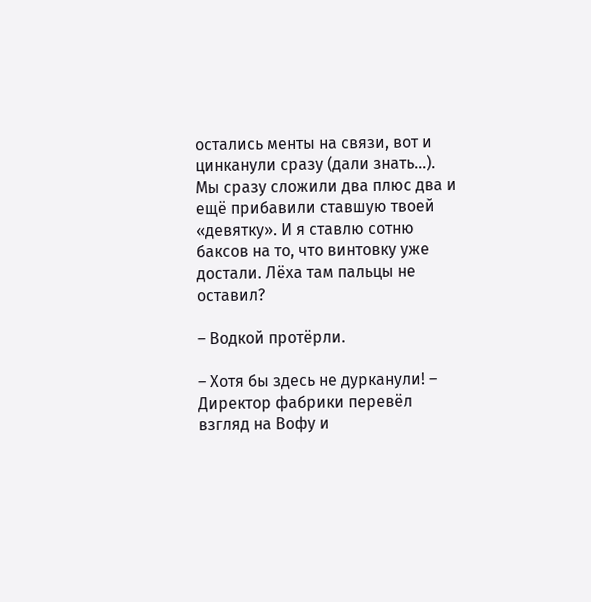остались менты на связи, вот и цинканули сразу (дали знать…). Мы сразу сложили два плюс два и ещё прибавили ставшую твоей «девятку». И я ставлю сотню баксов на то, что винтовку уже достали. Лёха там пальцы не оставил?

– Водкой протёрли.

– Хотя бы здесь не дурканули! – Директор фабрики перевёл взгляд на Вофу и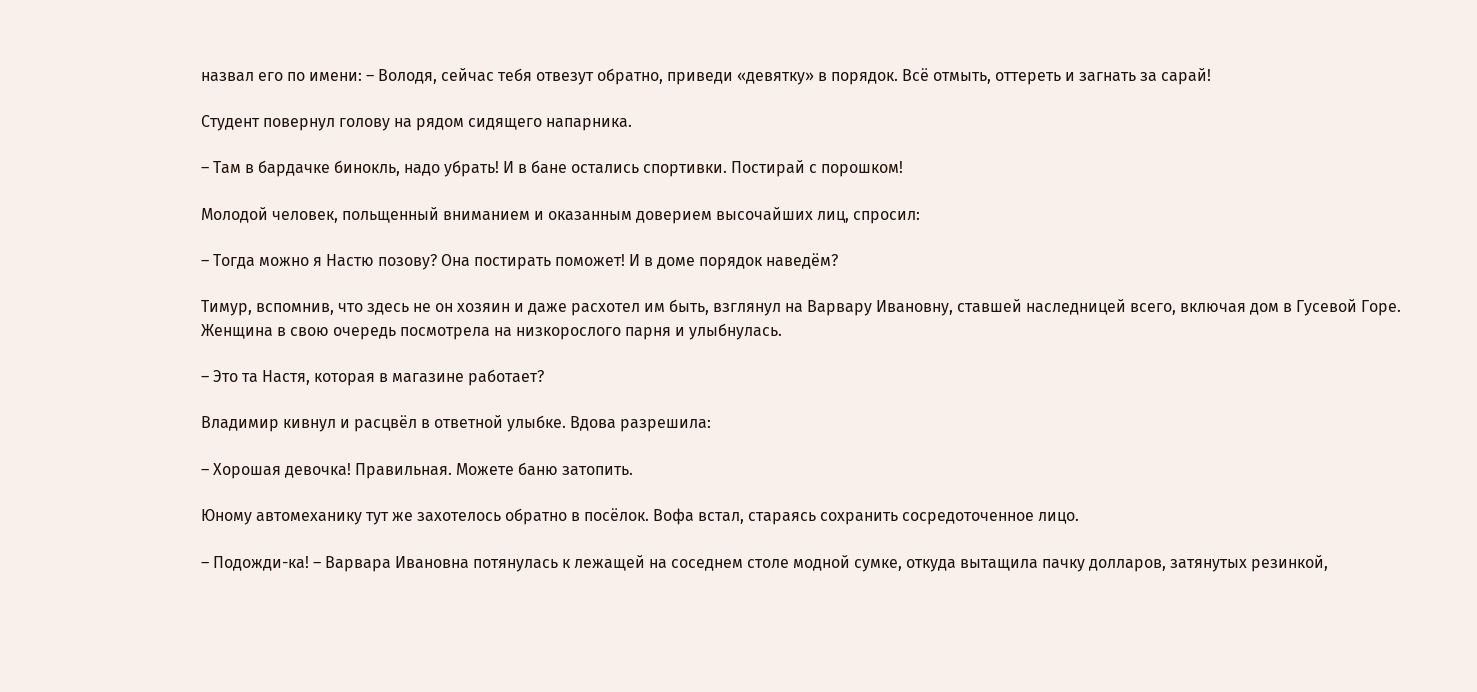назвал его по имени: – Володя, сейчас тебя отвезут обратно, приведи «девятку» в порядок. Всё отмыть, оттереть и загнать за сарай!

Студент повернул голову на рядом сидящего напарника.

– Там в бардачке бинокль, надо убрать! И в бане остались спортивки. Постирай с порошком!

Молодой человек, польщенный вниманием и оказанным доверием высочайших лиц, спросил:

– Тогда можно я Настю позову? Она постирать поможет! И в доме порядок наведём?

Тимур, вспомнив, что здесь не он хозяин и даже расхотел им быть, взглянул на Варвару Ивановну, ставшей наследницей всего, включая дом в Гусевой Горе. Женщина в свою очередь посмотрела на низкорослого парня и улыбнулась.

– Это та Настя, которая в магазине работает?

Владимир кивнул и расцвёл в ответной улыбке. Вдова разрешила:

– Хорошая девочка! Правильная. Можете баню затопить.

Юному автомеханику тут же захотелось обратно в посёлок. Вофа встал, стараясь сохранить сосредоточенное лицо.

– Подожди-ка! – Варвара Ивановна потянулась к лежащей на соседнем столе модной сумке, откуда вытащила пачку долларов, затянутых резинкой,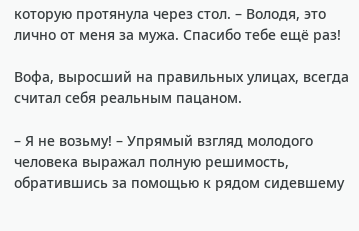которую протянула через стол. – Володя, это лично от меня за мужа. Спасибо тебе ещё раз!

Вофа, выросший на правильных улицах, всегда считал себя реальным пацаном.

– Я не возьму! – Упрямый взгляд молодого человека выражал полную решимость, обратившись за помощью к рядом сидевшему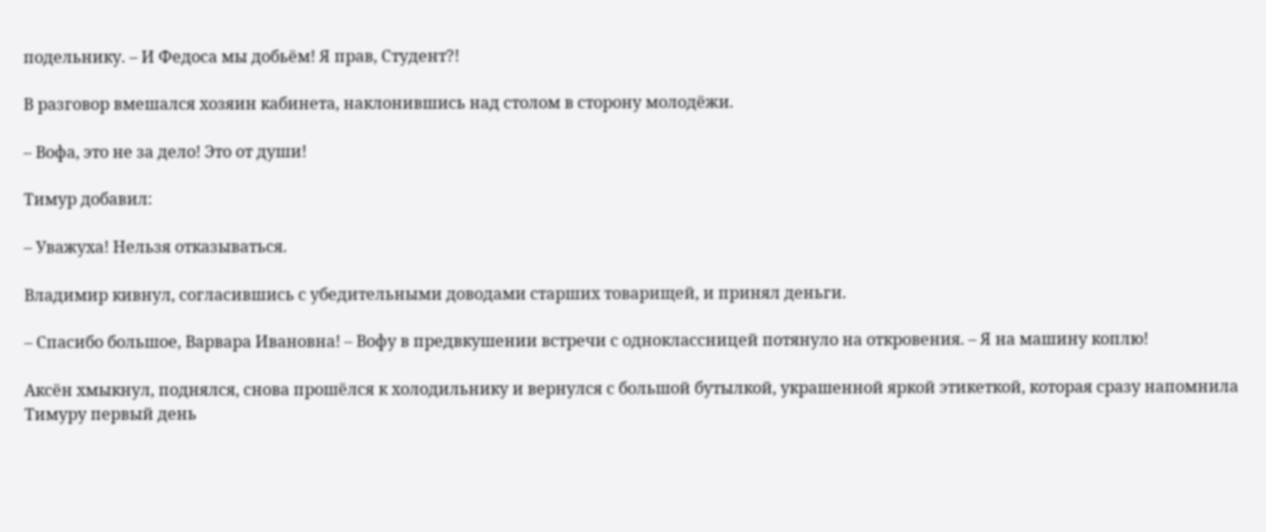подельнику. – И Федоса мы добьём! Я прав, Студент?!

В разговор вмешался хозяин кабинета, наклонившись над столом в сторону молодёжи.

– Вофа, это не за дело! Это от души!

Тимур добавил:

– Уважуха! Нельзя отказываться.

Владимир кивнул, согласившись с убедительными доводами старших товарищей, и принял деньги.

– Спасибо большое, Варвара Ивановна! – Вофу в предвкушении встречи с одноклассницей потянуло на откровения. – Я на машину коплю!

Аксён хмыкнул, поднялся, снова прошёлся к холодильнику и вернулся с большой бутылкой, украшенной яркой этикеткой, которая сразу напомнила Тимуру первый день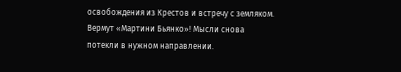освобождения из Крестов и встречу с земляком. Вермут «Мартини Бьянко»! Мысли снова потекли в нужном направлении.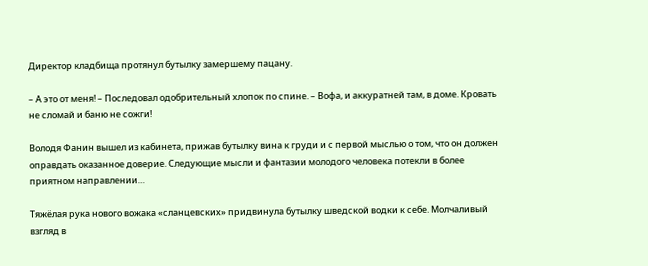Директор кладбища протянул бутылку замершему пацану.

– А это от меня! – Последовал одобрительный хлопок по спине. – Вофа, и аккуратней там, в доме. Кровать не сломай и баню не сожги!

Володя Фанин вышел из кабинета, прижав бутылку вина к груди и с первой мыслью о том, что он должен оправдать оказанное доверие. Следующие мысли и фантазии молодого человека потекли в более приятном направлении…

Тяжёлая рука нового вожака «сланцевских» придвинула бутылку шведской водки к себе. Молчаливый взгляд в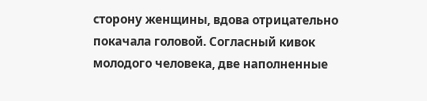сторону женщины, вдова отрицательно покачала головой. Согласный кивок молодого человека, две наполненные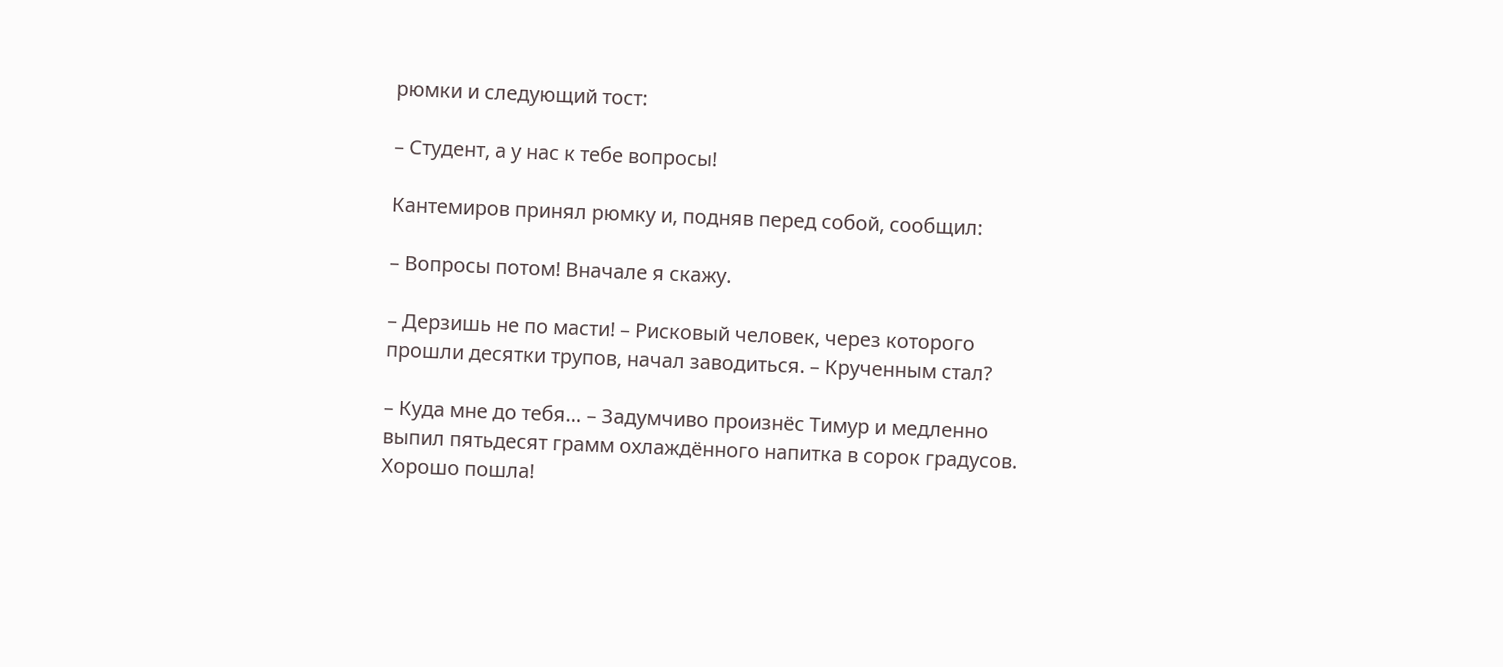рюмки и следующий тост:

– Студент, а у нас к тебе вопросы!

Кантемиров принял рюмку и, подняв перед собой, сообщил:

– Вопросы потом! Вначале я скажу.

– Дерзишь не по масти! – Рисковый человек, через которого прошли десятки трупов, начал заводиться. – Крученным стал?

– Куда мне до тебя… – Задумчиво произнёс Тимур и медленно выпил пятьдесят грамм охлаждённого напитка в сорок градусов. Хорошо пошла!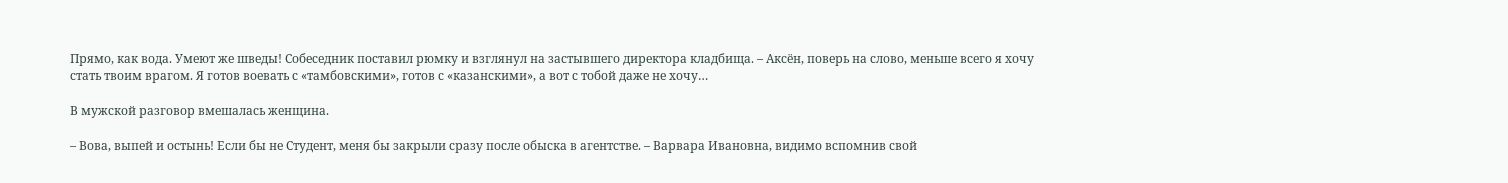Прямо, как вода. Умеют же шведы! Собеседник поставил рюмку и взглянул на застывшего директора кладбища. – Аксён, поверь на слово, меньше всего я хочу стать твоим врагом. Я готов воевать с «тамбовскими», готов с «казанскими», а вот с тобой даже не хочу…

В мужской разговор вмешалась женщина.

– Вова, выпей и остынь! Если бы не Студент, меня бы закрыли сразу после обыска в агентстве. – Варвара Ивановна, видимо вспомнив свой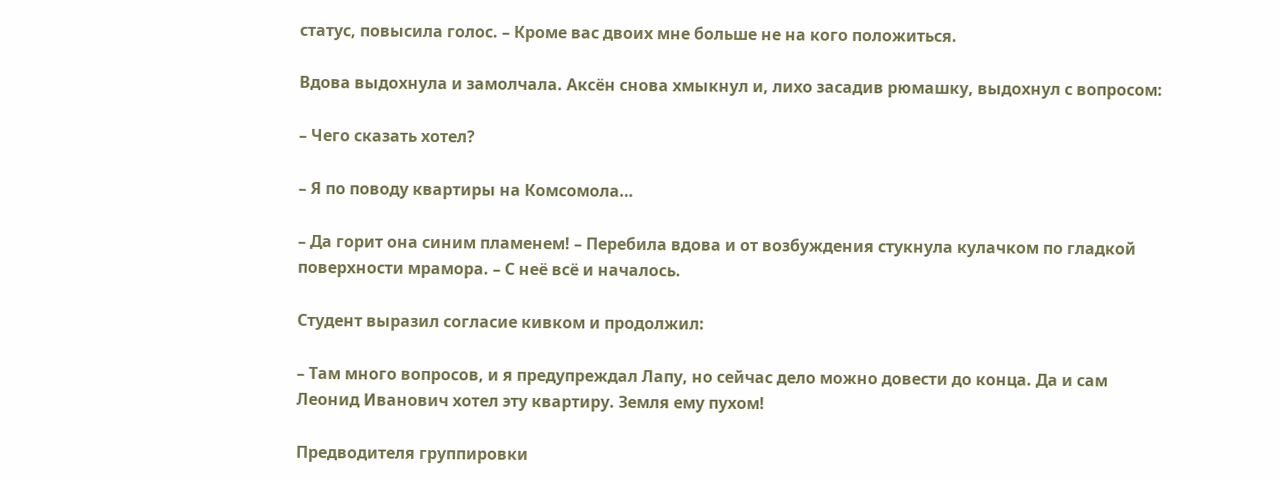статус, повысила голос. – Кроме вас двоих мне больше не на кого положиться.

Вдова выдохнула и замолчала. Аксён снова хмыкнул и, лихо засадив рюмашку, выдохнул с вопросом:

– Чего сказать хотел?

– Я по поводу квартиры на Комсомола…

– Да горит она синим пламенем! – Перебила вдова и от возбуждения стукнула кулачком по гладкой поверхности мрамора. – С неё всё и началось.

Студент выразил согласие кивком и продолжил:

– Там много вопросов, и я предупреждал Лапу, но сейчас дело можно довести до конца. Да и сам Леонид Иванович хотел эту квартиру. Земля ему пухом!

Предводителя группировки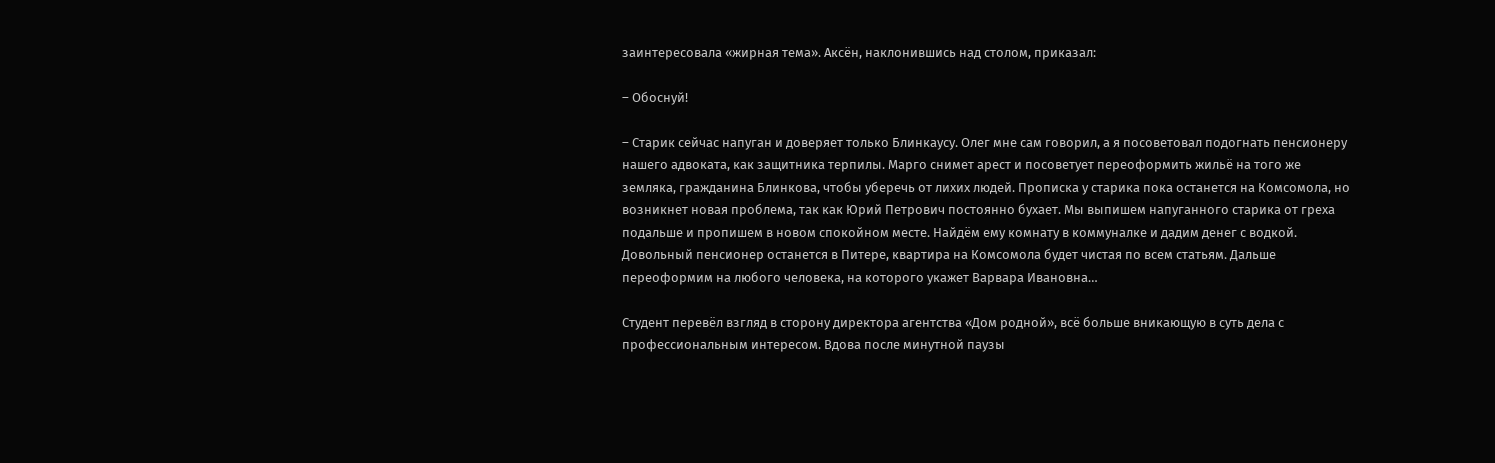заинтересовала «жирная тема». Аксён, наклонившись над столом, приказал:

– Обоснуй!

– Старик сейчас напуган и доверяет только Блинкаусу. Олег мне сам говорил, а я посоветовал подогнать пенсионеру нашего адвоката, как защитника терпилы. Марго снимет арест и посоветует переоформить жильё на того же земляка, гражданина Блинкова, чтобы уберечь от лихих людей. Прописка у старика пока останется на Комсомола, но возникнет новая проблема, так как Юрий Петрович постоянно бухает. Мы выпишем напуганного старика от греха подальше и пропишем в новом спокойном месте. Найдём ему комнату в коммуналке и дадим денег с водкой. Довольный пенсионер останется в Питере, квартира на Комсомола будет чистая по всем статьям. Дальше переоформим на любого человека, на которого укажет Варвара Ивановна…

Студент перевёл взгляд в сторону директора агентства «Дом родной», всё больше вникающую в суть дела с профессиональным интересом. Вдова после минутной паузы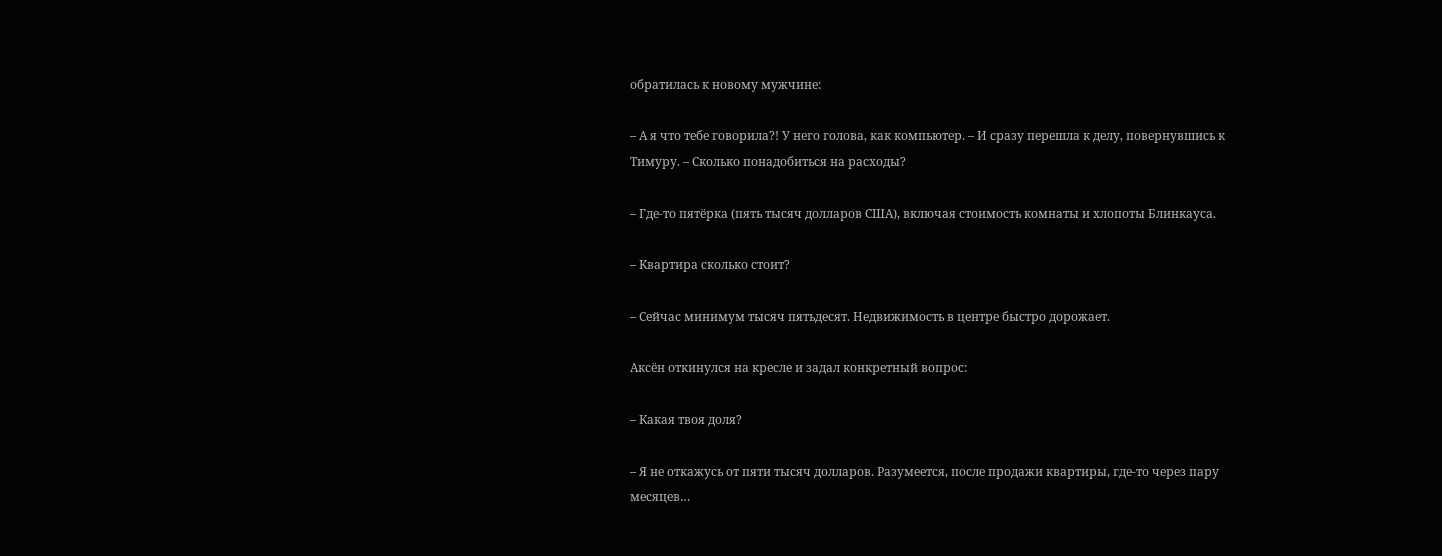обратилась к новому мужчине:

– А я что тебе говорила?! У него голова, как компьютер. – И сразу перешла к делу, повернувшись к Тимуру. – Сколько понадобиться на расходы?

– Где-то пятёрка (пять тысяч долларов США), включая стоимость комнаты и хлопоты Блинкауса.

– Квартира сколько стоит?

– Сейчас минимум тысяч пятьдесят. Недвижимость в центре быстро дорожает.

Аксён откинулся на кресле и задал конкретный вопрос:

– Какая твоя доля?

– Я не откажусь от пяти тысяч долларов. Разумеется, после продажи квартиры, где-то через пару месяцев…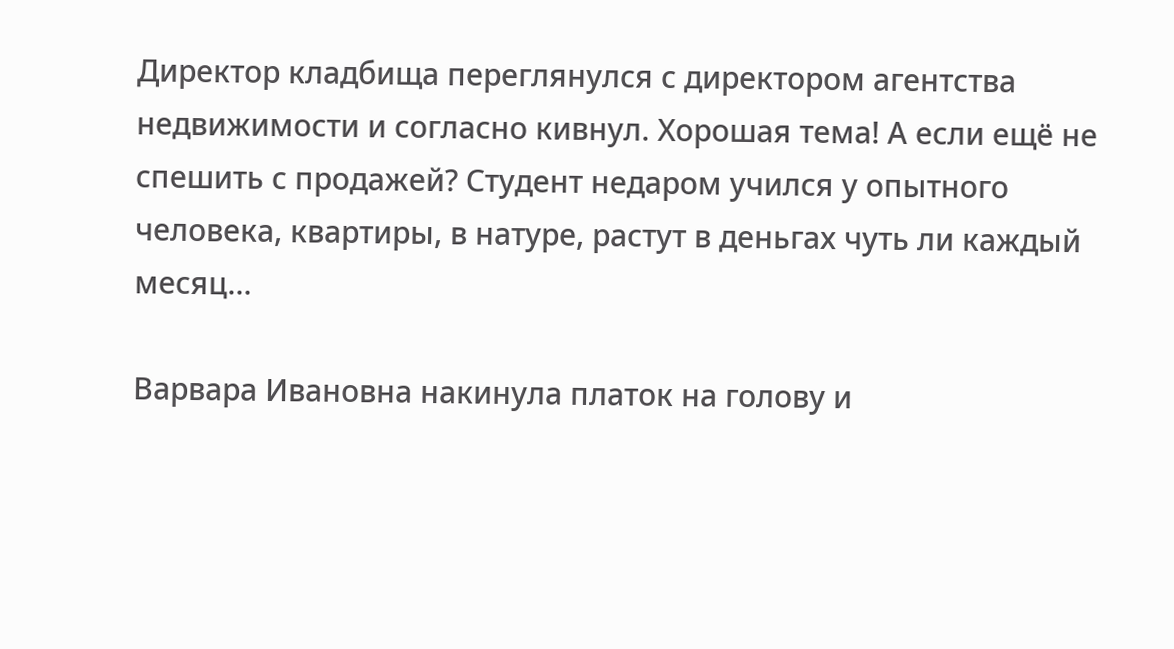Директор кладбища переглянулся с директором агентства недвижимости и согласно кивнул. Хорошая тема! А если ещё не спешить с продажей? Студент недаром учился у опытного человека, квартиры, в натуре, растут в деньгах чуть ли каждый месяц…

Варвара Ивановна накинула платок на голову и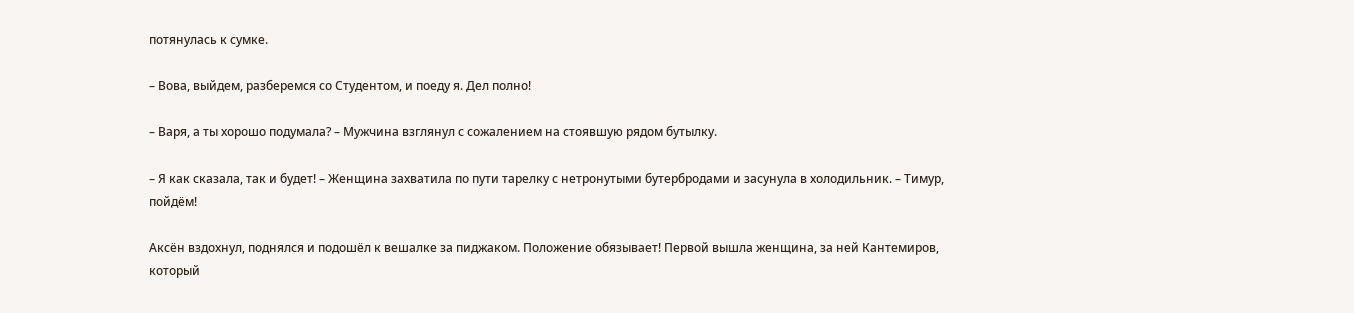потянулась к сумке.

– Вова, выйдем, разберемся со Студентом, и поеду я. Дел полно!

– Варя, а ты хорошо подумала? – Мужчина взглянул с сожалением на стоявшую рядом бутылку.

– Я как сказала, так и будет! – Женщина захватила по пути тарелку с нетронутыми бутербродами и засунула в холодильник. – Тимур, пойдём!

Аксён вздохнул, поднялся и подошёл к вешалке за пиджаком. Положение обязывает! Первой вышла женщина, за ней Кантемиров, который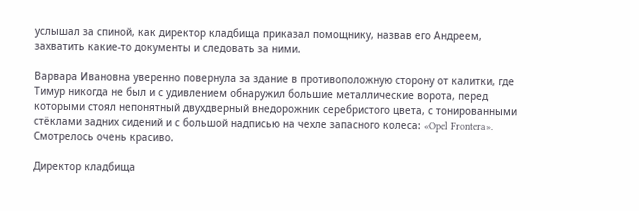услышал за спиной, как директор кладбища приказал помощнику, назвав его Андреем, захватить какие-то документы и следовать за ними.

Варвара Ивановна уверенно повернула за здание в противоположную сторону от калитки, где Тимур никогда не был и с удивлением обнаружил большие металлические ворота, перед которыми стоял непонятный двухдверный внедорожник серебристого цвета, с тонированными стёклами задних сидений и с большой надписью на чехле запасного колеса: «Opel Frontera». Смотрелось очень красиво.

Директор кладбища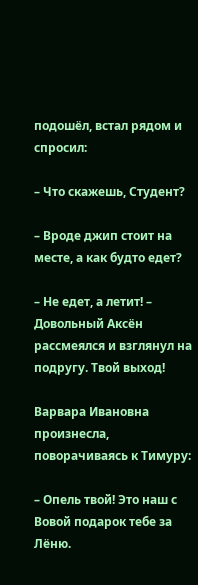подошёл, встал рядом и спросил:

– Что скажешь, Студент?

– Вроде джип стоит на месте, а как будто едет?

– Не едет, а летит! – Довольный Аксён рассмеялся и взглянул на подругу. Твой выход!

Варвара Ивановна произнесла, поворачиваясь к Тимуру:

– Опель твой! Это наш с Вовой подарок тебе за Лёню.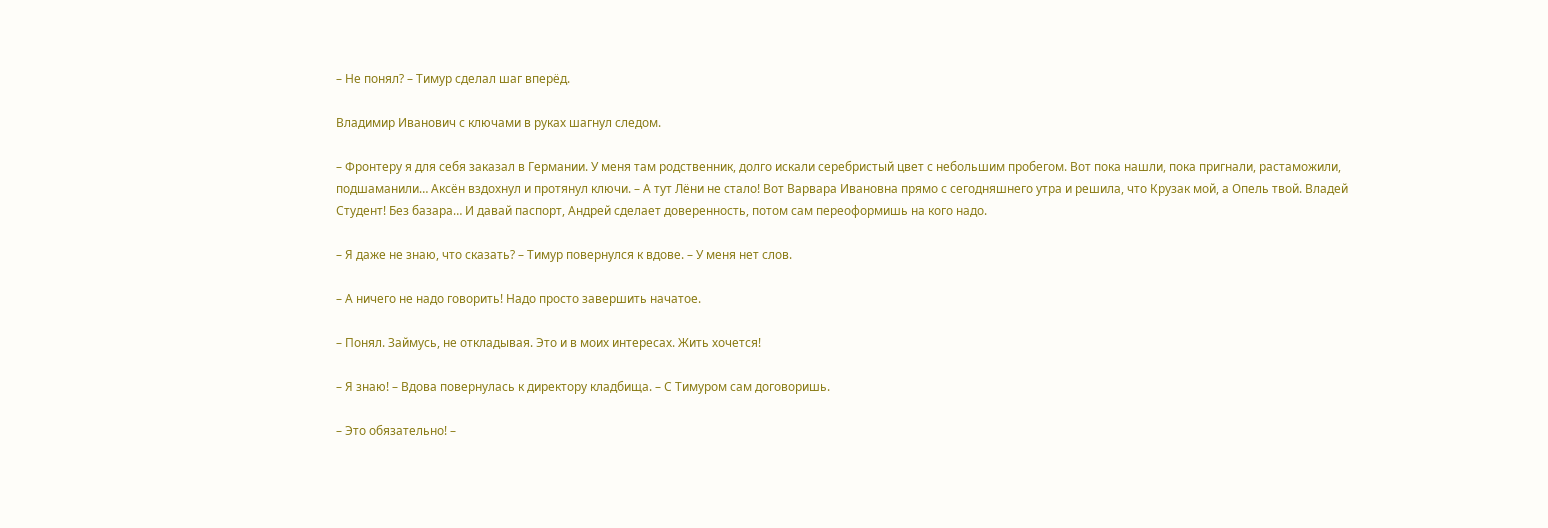– Не понял? – Тимур сделал шаг вперёд.

Владимир Иванович с ключами в руках шагнул следом.

– Фронтеру я для себя заказал в Германии. У меня там родственник, долго искали серебристый цвет с небольшим пробегом. Вот пока нашли, пока пригнали, растаможили, подшаманили… Аксён вздохнул и протянул ключи. – А тут Лёни не стало! Вот Варвара Ивановна прямо с сегодняшнего утра и решила, что Крузак мой, а Опель твой. Владей Студент! Без базара… И давай паспорт, Андрей сделает доверенность, потом сам переоформишь на кого надо.

– Я даже не знаю, что сказать? – Тимур повернулся к вдове. – У меня нет слов.

– А ничего не надо говорить! Надо просто завершить начатое.

– Понял. Займусь, не откладывая. Это и в моих интересах. Жить хочется!

– Я знаю! – Вдова повернулась к директору кладбища. – С Тимуром сам договоришь.

– Это обязательно! –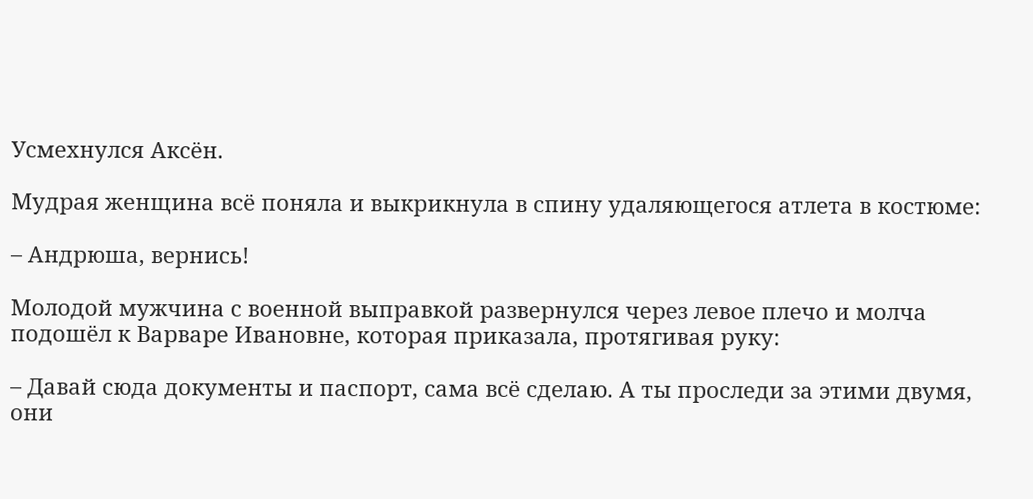Усмехнулся Аксён.

Мудрая женщина всё поняла и выкрикнула в спину удаляющегося атлета в костюме:

– Андрюша, вернись!

Молодой мужчина с военной выправкой развернулся через левое плечо и молча подошёл к Варваре Ивановне, которая приказала, протягивая руку:

– Давай сюда документы и паспорт, сама всё сделаю. А ты проследи за этими двумя, они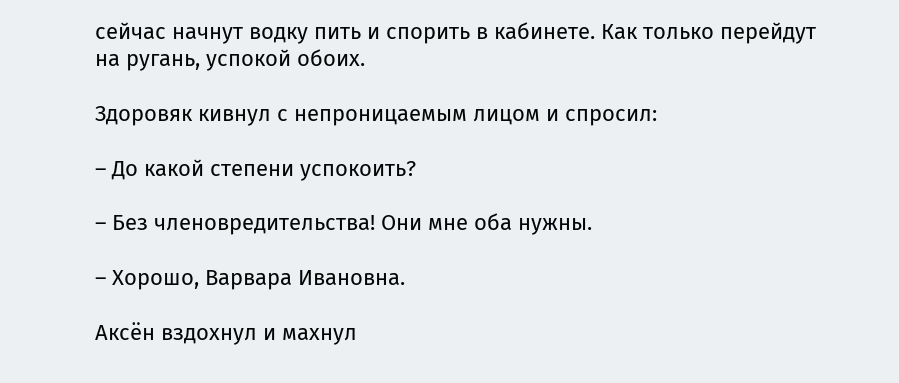сейчас начнут водку пить и спорить в кабинете. Как только перейдут на ругань, успокой обоих.

Здоровяк кивнул с непроницаемым лицом и спросил:

– До какой степени успокоить?

– Без членовредительства! Они мне оба нужны.

– Хорошо, Варвара Ивановна.

Аксён вздохнул и махнул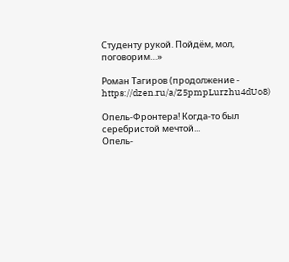Студенту рукой. Пойдём, мол, поговорим…»

Роман Тагиров (продолжение - https://dzen.ru/a/Z5pmpLurzhu4dUo8)

Опель-Фронтера! Когда-то был серебристой мечтой...
Опель-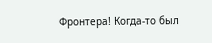Фронтера! Когда-то был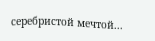серебристой мечтой...